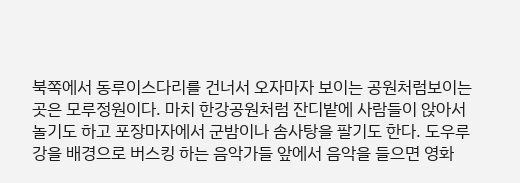북쪽에서 동루이스다리를 건너서 오자마자 보이는 공원처럼보이는 곳은 모루정원이다. 마치 한강공원처럼 잔디밭에 사람들이 앉아서 놀기도 하고 포장마자에서 군밤이나 솜사탕을 팔기도 한다. 도우루 강을 배경으로 버스킹 하는 음악가들 앞에서 음악을 들으면 영화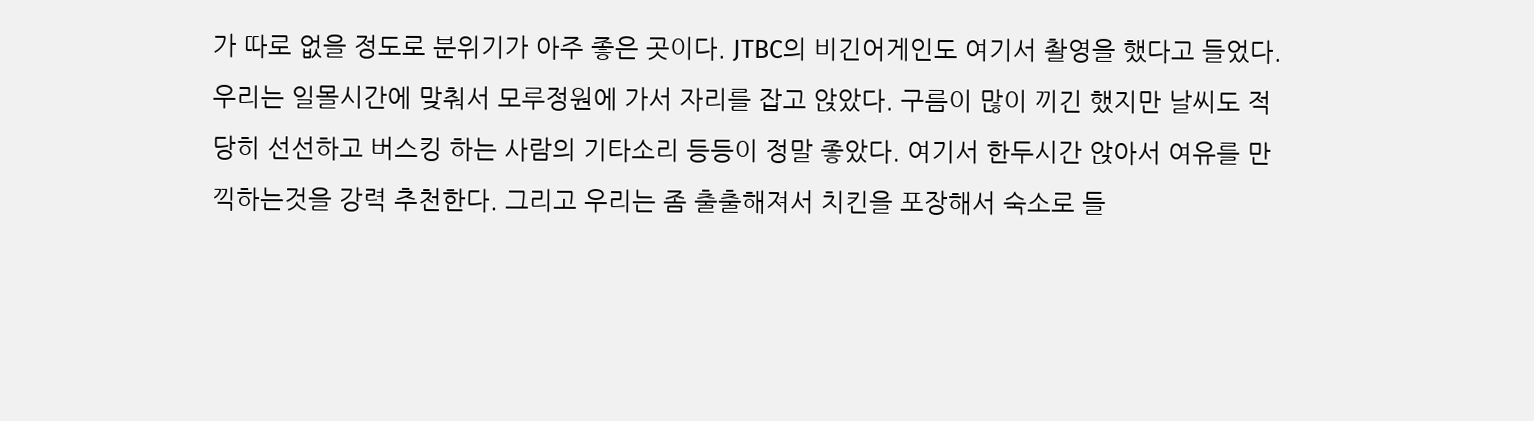가 따로 없을 정도로 분위기가 아주 좋은 곳이다. JTBC의 비긴어게인도 여기서 촬영을 했다고 들었다. 우리는 일몰시간에 맞춰서 모루정원에 가서 자리를 잡고 앉았다. 구름이 많이 끼긴 했지만 날씨도 적당히 선선하고 버스킹 하는 사람의 기타소리 등등이 정말 좋았다. 여기서 한두시간 앉아서 여유를 만끽하는것을 강력 추천한다. 그리고 우리는 좀 출출해져서 치킨을 포장해서 숙소로 들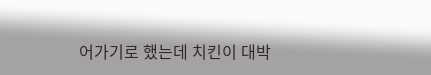어가기로 했는데 치킨이 대박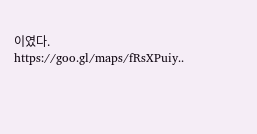이였다. https://goo.gl/maps/fRsXPuiy..